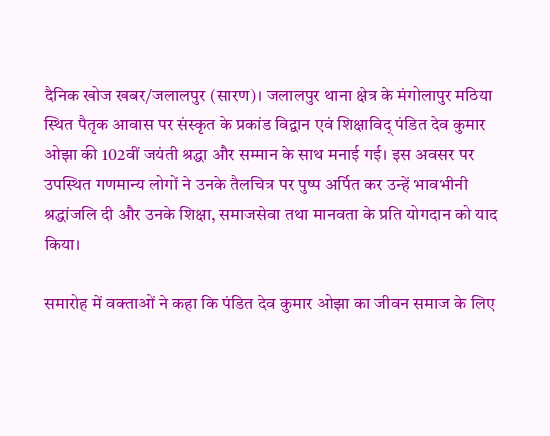दैनिक खोज खबर/जलालपुर (सारण)। जलालपुर थाना क्षेत्र के मंगोलापुर मठिया स्थित पैतृक आवास पर संस्कृत के प्रकांड विद्वान एवं शिक्षाविद् पंडित देव कुमार ओझा की 102वीं जयंती श्रद्धा और सम्मान के साथ मनाई गई। इस अवसर पर उपस्थित गणमान्य लोगों ने उनके तैलचित्र पर पुष्प अर्पित कर उन्हें भावभीनी श्रद्धांजलि दी और उनके शिक्षा, समाजसेवा तथा मानवता के प्रति योगदान को याद किया।

समारोह में वक्ताओं ने कहा कि पंडित देव कुमार ओझा का जीवन समाज के लिए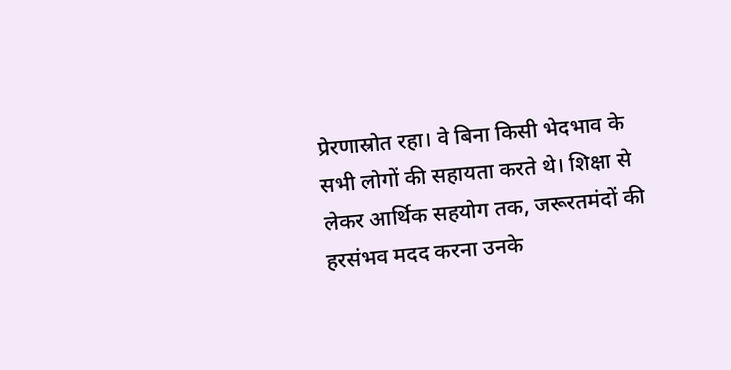प्रेरणास्रोत रहा। वे बिना किसी भेदभाव के सभी लोगों की सहायता करते थे। शिक्षा से लेकर आर्थिक सहयोग तक, जरूरतमंदों की हरसंभव मदद करना उनके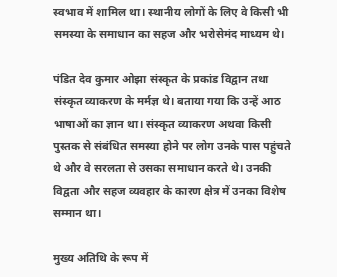स्वभाव में शामिल था। स्थानीय लोगों के लिए वे किसी भी समस्या के समाधान का सहज और भरोसेमंद माध्यम थे।

पंडित देव कुमार ओझा संस्कृत के प्रकांड विद्वान तथा संस्कृत व्याकरण के मर्मज्ञ थे। बताया गया कि उन्हें आठ भाषाओं का ज्ञान था। संस्कृत व्याकरण अथवा किसी पुस्तक से संबंधित समस्या होने पर लोग उनके पास पहुंचते थे और वे सरलता से उसका समाधान करते थे। उनकी विद्वता और सहज व्यवहार के कारण क्षेत्र में उनका विशेष सम्मान था।

मुख्य अतिथि के रूप में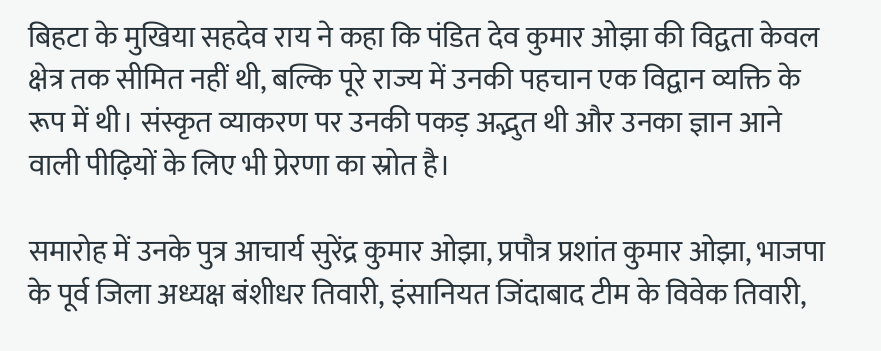बिहटा के मुखिया सहदेव राय ने कहा कि पंडित देव कुमार ओझा की विद्वता केवल क्षेत्र तक सीमित नहीं थी, बल्कि पूरे राज्य में उनकी पहचान एक विद्वान व्यक्ति के रूप में थी। संस्कृत व्याकरण पर उनकी पकड़ अद्भुत थी और उनका ज्ञान आने वाली पीढ़ियों के लिए भी प्रेरणा का स्रोत है।

समारोह में उनके पुत्र आचार्य सुरेंद्र कुमार ओझा, प्रपौत्र प्रशांत कुमार ओझा, भाजपा के पूर्व जिला अध्यक्ष बंशीधर तिवारी, इंसानियत जिंदाबाद टीम के विवेक तिवारी,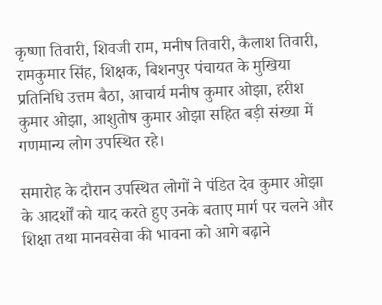कृष्णा तिवारी, शिवजी राम, मनीष तिवारी, कैलाश तिवारी, रामकुमार सिंह, शिक्षक, बिशनपुर पंचायत के मुखिया प्रतिनिधि उत्तम बैठा, आचार्य मनीष कुमार ओझा, हरीश कुमार ओझा, आशुतोष कुमार ओझा सहित बड़ी संख्या में गणमान्य लोग उपस्थित रहे।

समारोह के दौरान उपस्थित लोगों ने पंडित देव कुमार ओझा के आदर्शों को याद करते हुए उनके बताए मार्ग पर चलने और शिक्षा तथा मानवसेवा की भावना को आगे बढ़ाने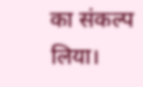का संकल्प लिया।